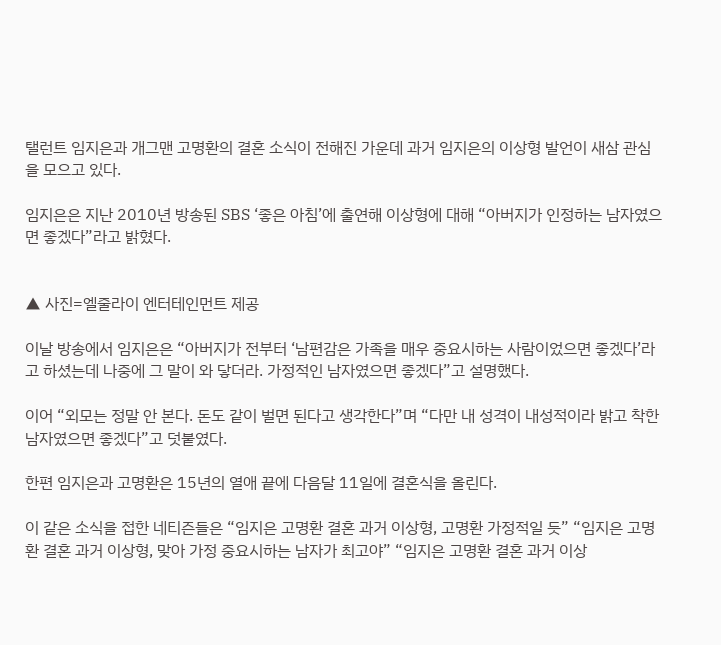탤런트 임지은과 개그맨 고명환의 결혼 소식이 전해진 가운데 과거 임지은의 이상형 발언이 새삼 관심을 모으고 있다.

임지은은 지난 2010년 방송된 SBS ‘좋은 아침’에 출연해 이상형에 대해 “아버지가 인정하는 남자였으면 좋겠다”라고 밝혔다.


▲ 사진=엘줄라이 엔터테인먼트 제공

이날 방송에서 임지은은 “아버지가 전부터 ‘남편감은 가족을 매우 중요시하는 사람이었으면 좋겠다’라고 하셨는데 나중에 그 말이 와 닿더라. 가정적인 남자였으면 좋겠다”고 설명했다.

이어 “외모는 정말 안 본다. 돈도 같이 벌면 된다고 생각한다”며 “다만 내 성격이 내성적이라 밝고 착한 남자였으면 좋겠다”고 덧붙였다.

한편 임지은과 고명환은 15년의 열애 끝에 다음달 11일에 결혼식을 올린다.

이 같은 소식을 접한 네티즌들은 “임지은 고명환 결혼 과거 이상형, 고명환 가정적일 듯” “임지은 고명환 결혼 과거 이상형, 맞아 가정 중요시하는 남자가 최고야” “임지은 고명환 결혼 과거 이상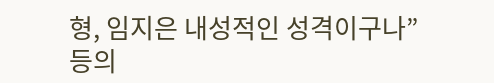형, 임지은 내성적인 성격이구나” 등의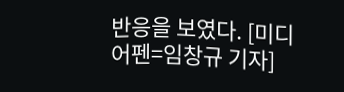반응을 보였다. [미디어펜=임창규 기자]